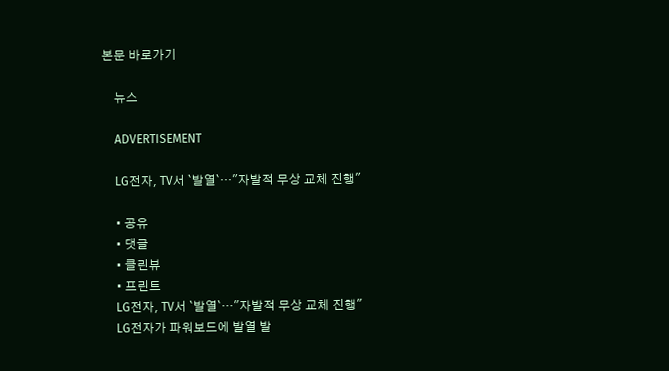본문 바로가기

    뉴스

    ADVERTISEMENT

    LG전자, TV서 `발열`···"자발적 무상 교체 진행"

    • 공유
    • 댓글
    • 클린뷰
    • 프린트
    LG전자, TV서 `발열`···"자발적 무상 교체 진행"
    LG전자가 파워보드에 발열 발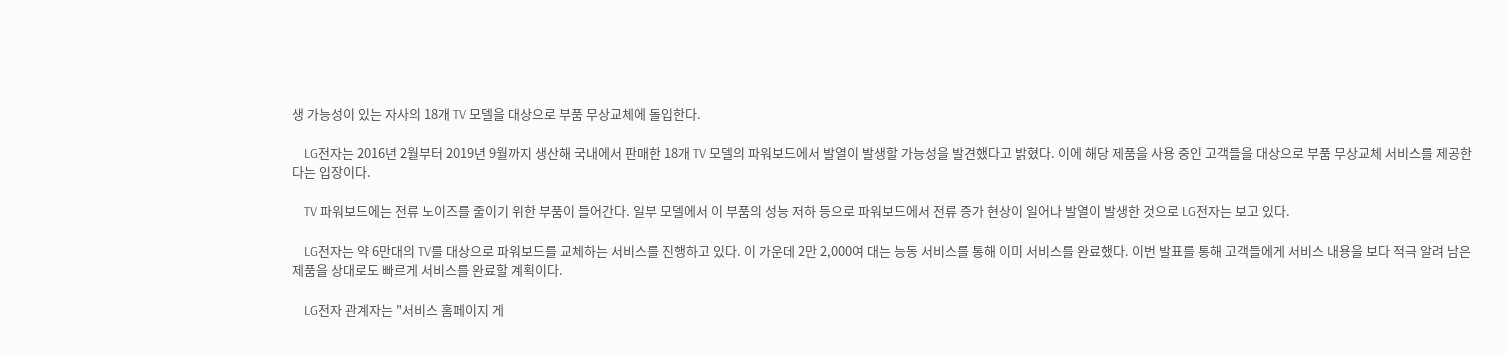생 가능성이 있는 자사의 18개 TV 모델을 대상으로 부품 무상교체에 돌입한다.

    LG전자는 2016년 2월부터 2019년 9월까지 생산해 국내에서 판매한 18개 TV 모델의 파워보드에서 발열이 발생할 가능성을 발견했다고 밝혔다. 이에 해당 제품을 사용 중인 고객들을 대상으로 부품 무상교체 서비스를 제공한다는 입장이다.

    TV 파워보드에는 전류 노이즈를 줄이기 위한 부품이 들어간다. 일부 모델에서 이 부품의 성능 저하 등으로 파워보드에서 전류 증가 현상이 일어나 발열이 발생한 것으로 LG전자는 보고 있다.

    LG전자는 약 6만대의 TV를 대상으로 파워보드를 교체하는 서비스를 진행하고 있다. 이 가운데 2만 2,000여 대는 능동 서비스를 통해 이미 서비스를 완료했다. 이번 발표를 통해 고객들에게 서비스 내용을 보다 적극 알려 남은 제품을 상대로도 빠르게 서비스를 완료할 계획이다.

    LG전자 관계자는 "서비스 홈페이지 게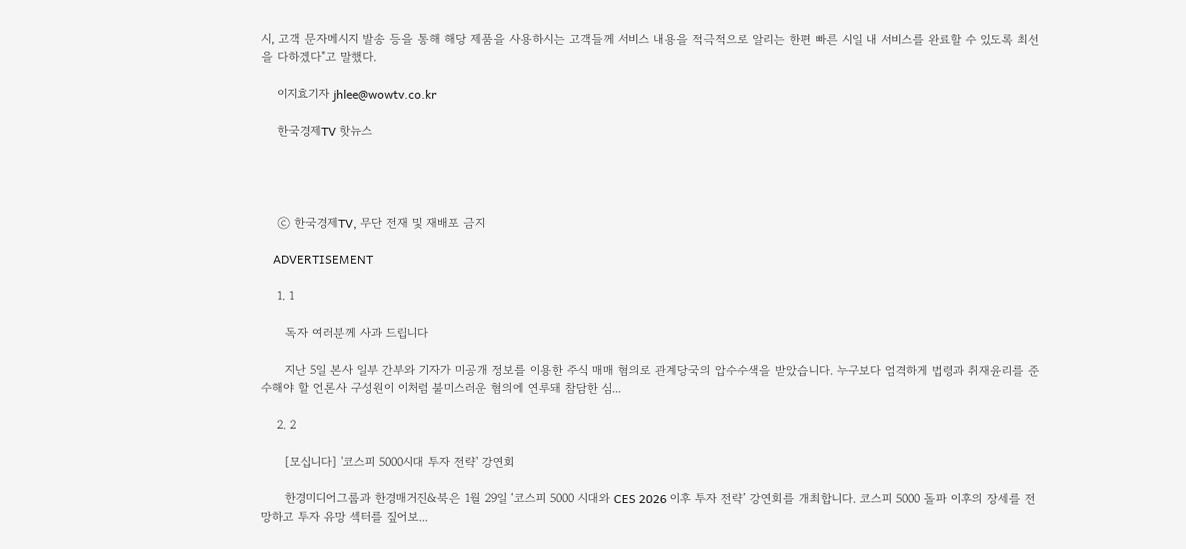시, 고객 문자메시지 발송 등을 통해 해당 제품을 사용하시는 고객들께 서비스 내용을 적극적으로 알리는 한편 빠른 시일 내 서비스를 완료할 수 있도록 최선을 다하겠다"고 말했다.

    이지효기자 jhlee@wowtv.co.kr

    한국경제TV 핫뉴스




    ⓒ 한국경제TV, 무단 전재 및 재배포 금지

    ADVERTISEMENT

    1. 1

      독자 여러분께 사과 드립니다

      지난 5일 본사 일부 간부와 기자가 미공개 정보를 이용한 주식 매매 혐의로 관계당국의 압수수색을 받았습니다. 누구보다 엄격하게 법령과 취재윤리를 준수해야 할 언론사 구성원이 이처럼 불미스러운 혐의에 연루돼 참담한 심...

    2. 2

      [모십니다] '코스피 5000시대 투자 전략' 강연회

      한경미디어그룹과 한경매거진&북은 1월 29일 ‘코스피 5000 시대와 CES 2026 이후 투자 전략’ 강연회를 개최합니다. 코스피 5000 돌파 이후의 장세를 전망하고 투자 유망 섹터를 짚어보...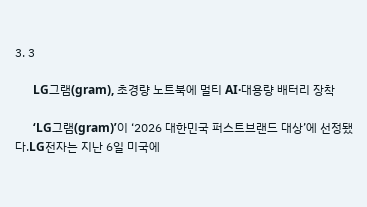3. 3

      LG그램(gram), 초경량 노트북에 멀티 AI·대용량 배터리 장착

      ‘LG그램(gram)’이 ‘2026 대한민국 퍼스트브랜드 대상’에 선정됐다.LG전자는 지난 6일 미국에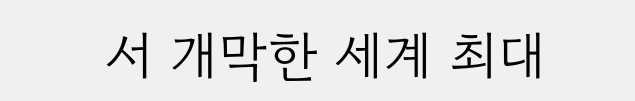서 개막한 세계 최대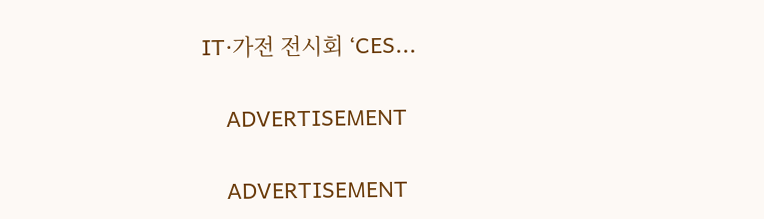IT·가전 전시회 ‘CES...

    ADVERTISEMENT

    ADVERTISEMENT